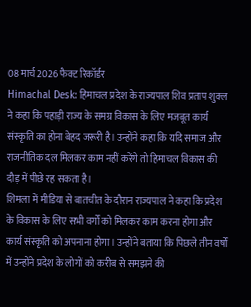08 मार्च 2026 फैक्ट रिकॉर्डर
Himachal Desk: हिमाचल प्रदेश के राज्यपाल शिव प्रताप शुक्ल ने कहा कि पहाड़ी राज्य के समग्र विकास के लिए मजबूत कार्य संस्कृति का होना बेहद जरूरी है। उन्होंने कहा कि यदि समाज और राजनीतिक दल मिलकर काम नहीं करेंगे तो हिमाचल विकास की दौड़ में पीछे रह सकता है।
शिमला में मीडिया से बातचीत के दौरान राज्यपाल ने कहा कि प्रदेश के विकास के लिए सभी वर्गों को मिलकर काम करना होगा और कार्य संस्कृति को अपनाना होगा। उन्होंने बताया कि पिछले तीन वर्षों में उन्होंने प्रदेश के लोगों को करीब से समझने की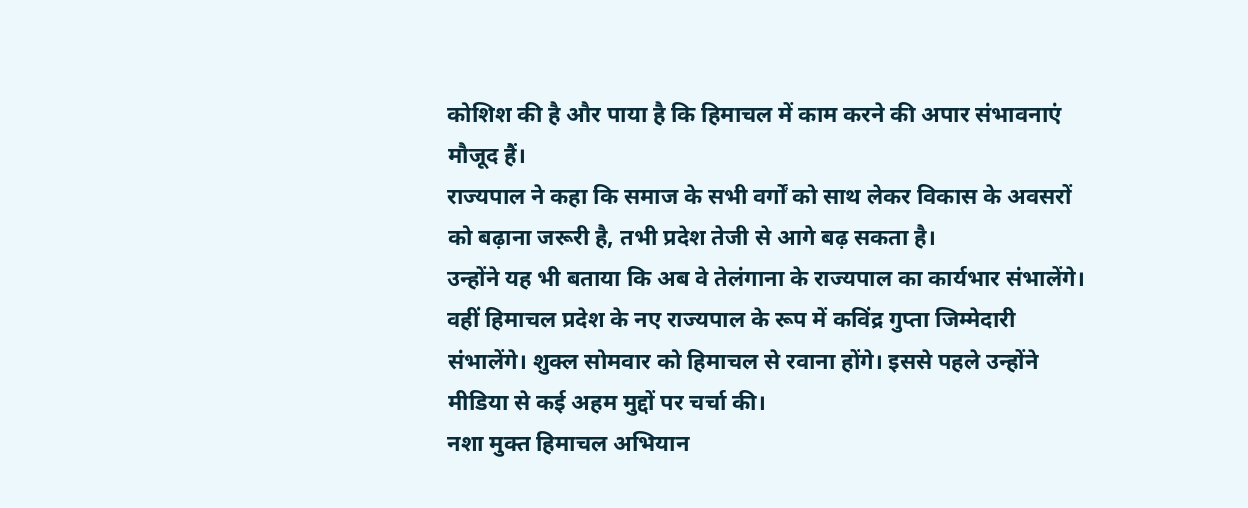कोशिश की है और पाया है कि हिमाचल में काम करने की अपार संभावनाएं मौजूद हैं।
राज्यपाल ने कहा कि समाज के सभी वर्गों को साथ लेकर विकास के अवसरों को बढ़ाना जरूरी है, तभी प्रदेश तेजी से आगे बढ़ सकता है।
उन्होंने यह भी बताया कि अब वे तेलंगाना के राज्यपाल का कार्यभार संभालेंगे। वहीं हिमाचल प्रदेश के नए राज्यपाल के रूप में कविंद्र गुप्ता जिम्मेदारी संभालेंगे। शुक्ल सोमवार को हिमाचल से रवाना होंगे। इससे पहले उन्होंने मीडिया से कई अहम मुद्दों पर चर्चा की।
नशा मुक्त हिमाचल अभियान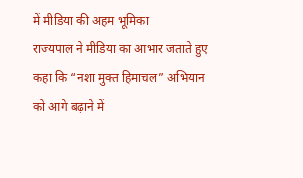में मीडिया की अहम भूमिका
राज्यपाल ने मीडिया का आभार जताते हुए कहा कि “नशा मुक्त हिमाचल” अभियान को आगे बढ़ाने में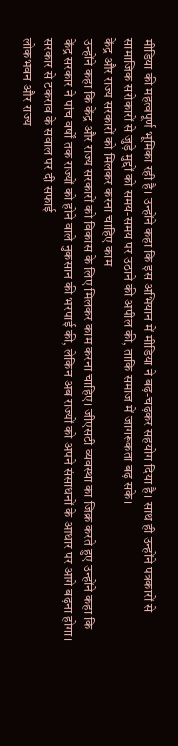मीडिया की महत्वपूर्ण भूमिका रही है। उन्होंने कहा कि इस अभियान में मीडिया ने बढ़-चढ़कर सहयोग दिया है। साथ ही उन्होंने पत्रकारों से सामाजिक सरोकारों से जुड़े मुद्दों को समय-समय पर उठाने की अपील की, ताकि समाज में जागरूकता बढ़ सके।
केंद्र और राज्य सरकारों को मिलकर करना चाहिए काम
उन्होंने कहा कि केंद्र और राज्य सरकारों को विकास के लिए मिलकर काम करना चाहिए। जीएसटी व्यवस्था का जिक्र करते हुए उन्होंने कहा कि केंद्र सरकार ने पांच वर्षों तक राज्यों को होने वाले नुकसान की भरपाई की, लेकिन अब राज्यों को अपने संसाधनों के आधार पर आगे बढ़ना होगा।
सरकार से टकराव के सवाल पर दी सफाई
लोकभवन और राज्य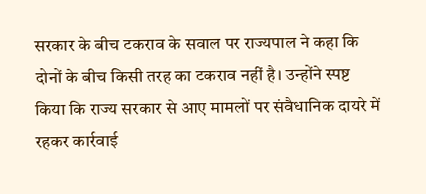सरकार के बीच टकराव के सवाल पर राज्यपाल ने कहा कि दोनों के बीच किसी तरह का टकराव नहीं है। उन्होंने स्पष्ट किया कि राज्य सरकार से आए मामलों पर संवैधानिक दायरे में रहकर कार्रवाई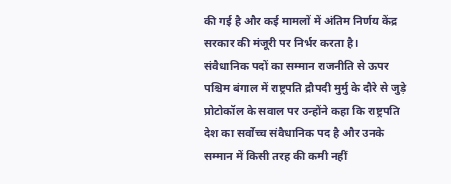की गई है और कई मामलों में अंतिम निर्णय केंद्र सरकार की मंजूरी पर निर्भर करता है।
संवैधानिक पदों का सम्मान राजनीति से ऊपर
पश्चिम बंगाल में राष्ट्रपति द्रौपदी मुर्मु के दौरे से जुड़े प्रोटोकॉल के सवाल पर उन्होंने कहा कि राष्ट्रपति देश का सर्वोच्च संवैधानिक पद है और उनके सम्मान में किसी तरह की कमी नहीं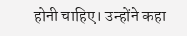होनी चाहिए। उन्होंने कहा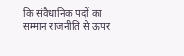कि संवैधानिक पदों का सम्मान राजनीति से ऊपर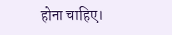होना चाहिए।